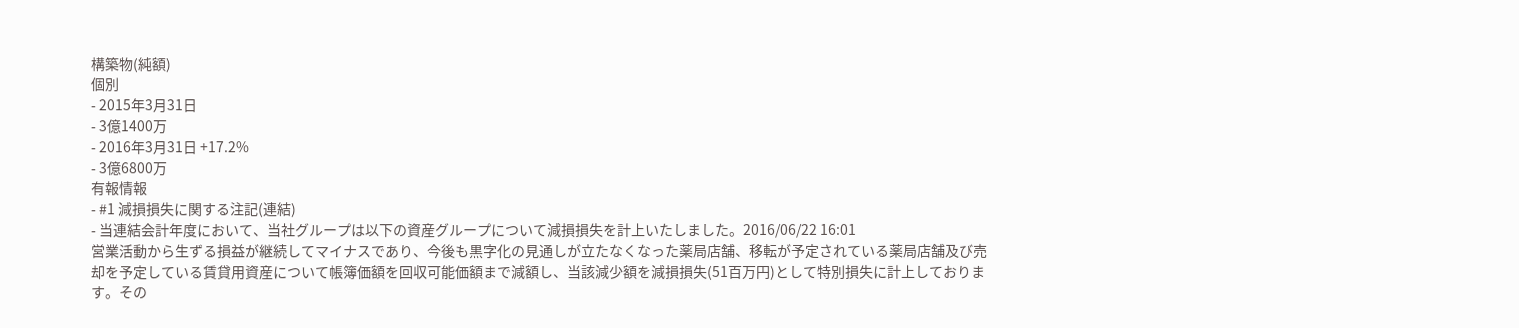構築物(純額)
個別
- 2015年3月31日
- 3億1400万
- 2016年3月31日 +17.2%
- 3億6800万
有報情報
- #1 減損損失に関する注記(連結)
- 当連結会計年度において、当社グループは以下の資産グループについて減損損失を計上いたしました。2016/06/22 16:01
営業活動から生ずる損益が継続してマイナスであり、今後も黒字化の見通しが立たなくなった薬局店舗、移転が予定されている薬局店舗及び売却を予定している賃貸用資産について帳簿価額を回収可能価額まで減額し、当該減少額を減損損失(51百万円)として特別損失に計上しております。その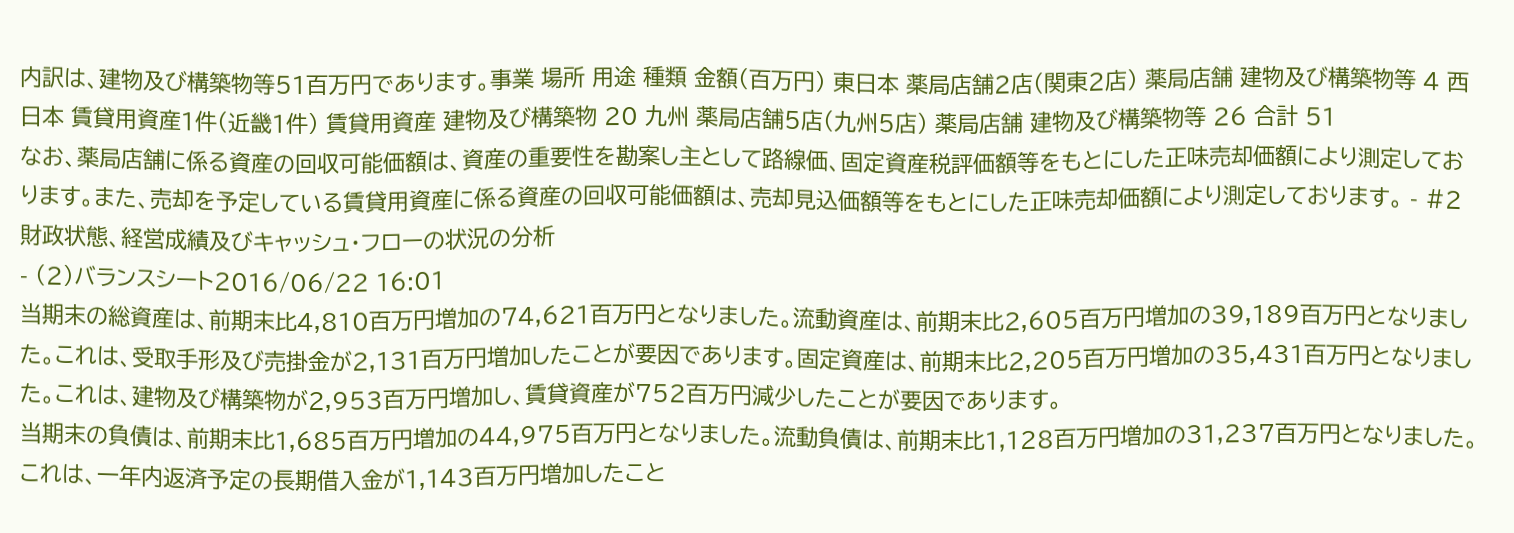内訳は、建物及び構築物等51百万円であります。事業 場所 用途 種類 金額(百万円) 東日本 薬局店舗2店(関東2店) 薬局店舗 建物及び構築物等 4 西日本 賃貸用資産1件(近畿1件) 賃貸用資産 建物及び構築物 20 九州 薬局店舗5店(九州5店) 薬局店舗 建物及び構築物等 26 合計 51
なお、薬局店舗に係る資産の回収可能価額は、資産の重要性を勘案し主として路線価、固定資産税評価額等をもとにした正味売却価額により測定しております。また、売却を予定している賃貸用資産に係る資産の回収可能価額は、売却見込価額等をもとにした正味売却価額により測定しております。 - #2 財政状態、経営成績及びキャッシュ・フローの状況の分析
- (2)バランスシート2016/06/22 16:01
当期末の総資産は、前期末比4,810百万円増加の74,621百万円となりました。流動資産は、前期末比2,605百万円増加の39,189百万円となりました。これは、受取手形及び売掛金が2,131百万円増加したことが要因であります。固定資産は、前期末比2,205百万円増加の35,431百万円となりました。これは、建物及び構築物が2,953百万円増加し、賃貸資産が752百万円減少したことが要因であります。
当期末の負債は、前期末比1,685百万円増加の44,975百万円となりました。流動負債は、前期末比1,128百万円増加の31,237百万円となりました。これは、一年内返済予定の長期借入金が1,143百万円増加したこと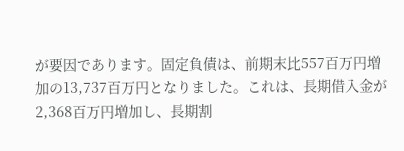が要因であります。固定負債は、前期末比557百万円増加の13,737百万円となりました。これは、長期借入金が2,368百万円増加し、長期割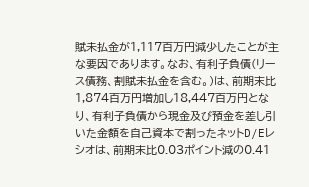賦未払金が1,117百万円減少したことが主な要因であります。なお、有利子負債(リース債務、割賦未払金を含む。)は、前期末比1,874百万円増加し18,447百万円となり、有利子負債から現金及び預金を差し引いた金額を自己資本で割ったネットD/Eレシオは、前期末比0.03ポイント減の0.41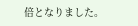倍となりました。